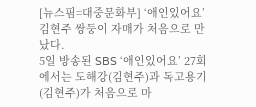[뉴스핌=대중문화부] ‘애인있어요’ 김현주 쌍둥이 자매가 처음으로 만났다.
5일 방송된 SBS ‘애인있어요’ 27회에서는 도해강(김현주)과 독고용기(김현주)가 처음으로 마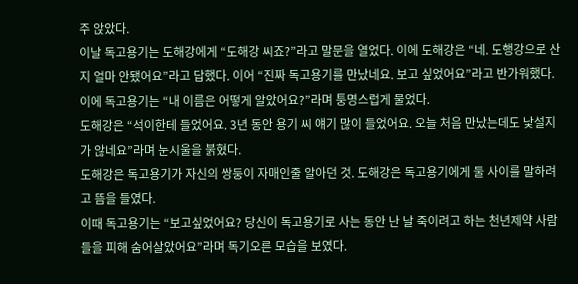주 앉았다.
이날 독고용기는 도해강에게 “도해강 씨죠?”라고 말문을 열었다. 이에 도해강은 “네. 도행강으로 산 지 얼마 안됐어요”라고 답했다. 이어 “진짜 독고용기를 만났네요. 보고 싶었어요”라고 반가워했다.
이에 독고용기는 “내 이름은 어떻게 알았어요?”라며 퉁명스럽게 물었다.
도해강은 “석이한테 들었어요. 3년 동안 용기 씨 얘기 많이 들었어요. 오늘 처음 만났는데도 낯설지가 않네요”라며 눈시울을 붉혔다.
도해강은 독고용기가 자신의 쌍둥이 자매인줄 알아던 것. 도해강은 독고용기에게 둘 사이를 말하려고 뜸을 들였다.
이때 독고용기는 “보고싶었어요? 당신이 독고용기로 사는 동안 난 날 죽이려고 하는 천년제약 사람들을 피해 숨어살았어요”라며 독기오른 모습을 보였다.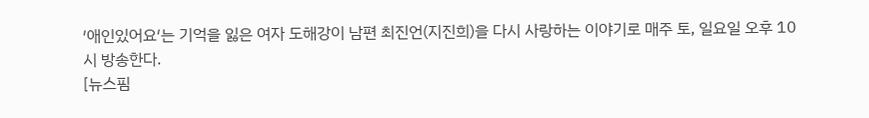′애인있어요′는 기억을 잃은 여자 도해강이 남편 최진언(지진희)을 다시 사랑하는 이야기로 매주 토, 일요일 오후 10시 방송한다.
[뉴스핌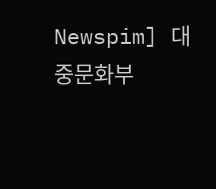Newspim] 대중문화부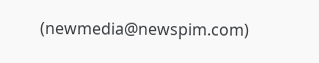(newmedia@newspim.com)